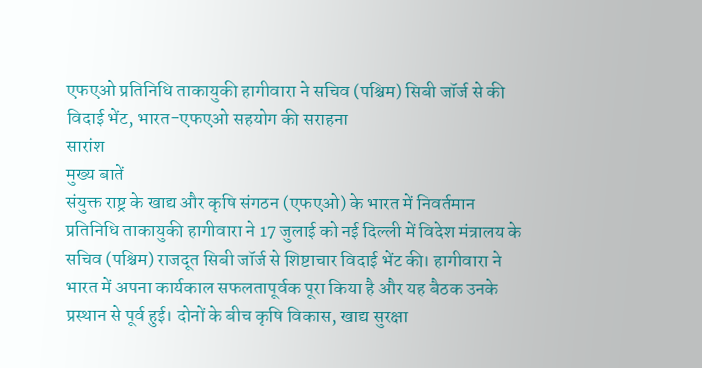एफएओ प्रतिनिधि ताकायुकी हागीवारा ने सचिव (पश्चिम) सिबी जॉर्ज से की विदाई भेंट, भारत-एफएओ सहयोग की सराहना
सारांश
मुख्य बातें
संयुक्त राष्ट्र के खाद्य और कृषि संगठन (एफएओ) के भारत में निवर्तमान प्रतिनिधि ताकायुकी हागीवारा ने 17 जुलाई को नई दिल्ली में विदेश मंत्रालय के सचिव (पश्चिम) राजदूत सिबी जॉर्ज से शिष्टाचार विदाई भेंट की। हागीवारा ने भारत में अपना कार्यकाल सफलतापूर्वक पूरा किया है और यह बैठक उनके प्रस्थान से पूर्व हुई। दोनों के बीच कृषि विकास, खाद्य सुरक्षा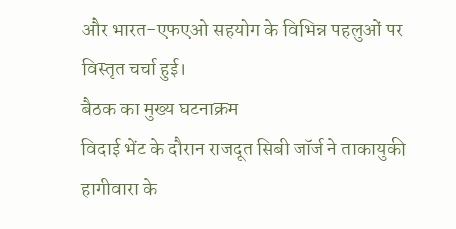और भारत-एफएओ सहयोग के विभिन्न पहलुओं पर विस्तृत चर्चा हुई।
बैठक का मुख्य घटनाक्रम
विदाई भेंट के दौरान राजदूत सिबी जॉर्ज ने ताकायुकी हागीवारा के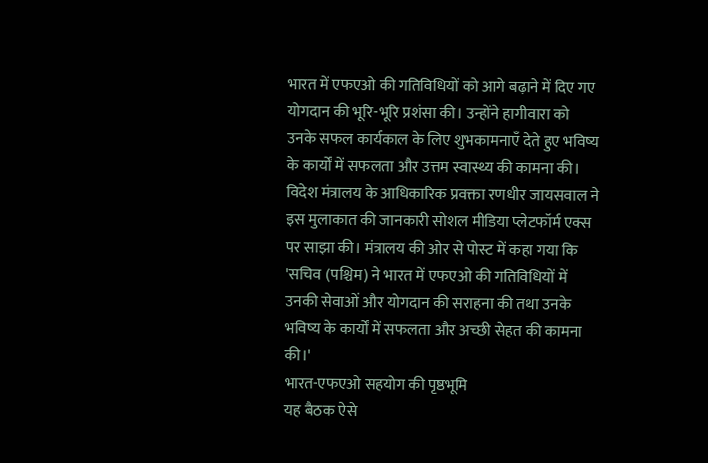भारत में एफएओ की गतिविधियों को आगे बढ़ाने में दिए गए योगदान की भूरि-भूरि प्रशंसा की। उन्होंने हागीवारा को उनके सफल कार्यकाल के लिए शुभकामनाएँ देते हुए भविष्य के कार्यों में सफलता और उत्तम स्वास्थ्य की कामना की।
विदेश मंत्रालय के आधिकारिक प्रवक्ता रणधीर जायसवाल ने इस मुलाकात की जानकारी सोशल मीडिया प्लेटफॉर्म एक्स पर साझा की। मंत्रालय की ओर से पोस्ट में कहा गया कि 'सचिव (पश्चिम) ने भारत में एफएओ की गतिविधियों में उनकी सेवाओं और योगदान की सराहना की तथा उनके भविष्य के कार्यों में सफलता और अच्छी सेहत की कामना की।'
भारत-एफएओ सहयोग की पृष्ठभूमि
यह बैठक ऐसे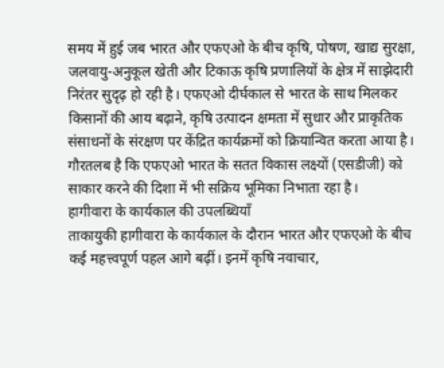समय में हुई जब भारत और एफएओ के बीच कृषि, पोषण, खाद्य सुरक्षा, जलवायु-अनुकूल खेती और टिकाऊ कृषि प्रणालियों के क्षेत्र में साझेदारी निरंतर सुदृढ़ हो रही है। एफएओ दीर्घकाल से भारत के साथ मिलकर किसानों की आय बढ़ाने, कृषि उत्पादन क्षमता में सुधार और प्राकृतिक संसाधनों के संरक्षण पर केंद्रित कार्यक्रमों को क्रियान्वित करता आया है।
गौरतलब है कि एफएओ भारत के सतत विकास लक्ष्यों (एसडीजी) को साकार करने की दिशा में भी सक्रिय भूमिका निभाता रहा है।
हागीवारा के कार्यकाल की उपलब्धियाँ
ताकायुकी हागीवारा के कार्यकाल के दौरान भारत और एफएओ के बीच कई महत्त्वपूर्ण पहल आगे बढ़ीं। इनमें कृषि नवाचार,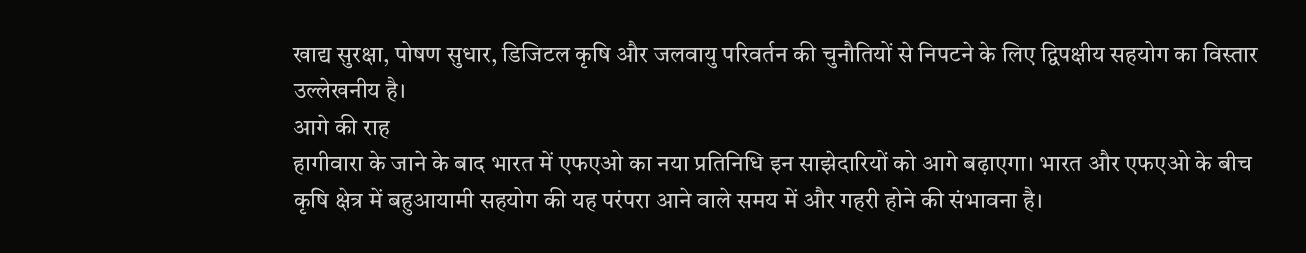खाद्य सुरक्षा, पोषण सुधार, डिजिटल कृषि और जलवायु परिवर्तन की चुनौतियों से निपटने के लिए द्विपक्षीय सहयोग का विस्तार उल्लेखनीय है।
आगे की राह
हागीवारा के जाने के बाद भारत में एफएओ का नया प्रतिनिधि इन साझेदारियों को आगे बढ़ाएगा। भारत और एफएओ के बीच कृषि क्षेत्र में बहुआयामी सहयोग की यह परंपरा आने वाले समय में और गहरी होने की संभावना है।